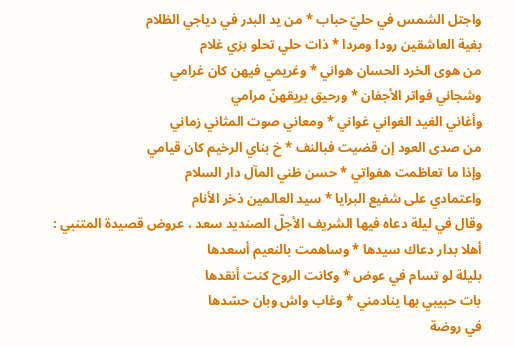واجتل الشمس في حليّ حباب * من يد البدر في دياجي الظلام
بغية العاشقين رودا ومردا * ذات حلي تحلو بزي غلام
من هوى الخرد الحسان هواني * وغريمي فيهن كان غرامي
وشجاني فواتر الأجفان * ورحيق بريقهنّ مرامي
وأغاني الغيد الغواني غواني * ومعاني صوت المثاني زماني
من صدى العود إن قضيت فبالنف * خ بناي الرخيم كان قيامي
وإذا ما تعاظمت هفواتي * حسن ظني المآل دار السلام
واعتمادي على شفيع البرايا * سيد العالمين ذخر الأنام
وقال في ليلة دعاه فيها الشريف الأجلّ الصنديد سعد ، عروض قصيدة المتنبي :
أهلا بدار دعاك سيدها * وساهمت بالنعيم أسعدها
بليلة لو تسام في عوض * وكانت الروح كنت أنقدها
بات حبيبي بها ينادمني * وغاب واش وبان حسّدها
في روضة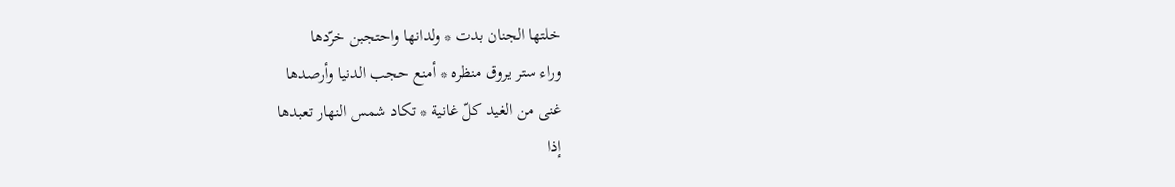خلتها الجنان بدت * ولدانها واحتجبن خرّدها
وراء ستر يروق منظره * أمنع حجب الدنيا وأرصدها
غنى من الغيد كلّ غانية * تكاد شمس النهار تعبدها
إذا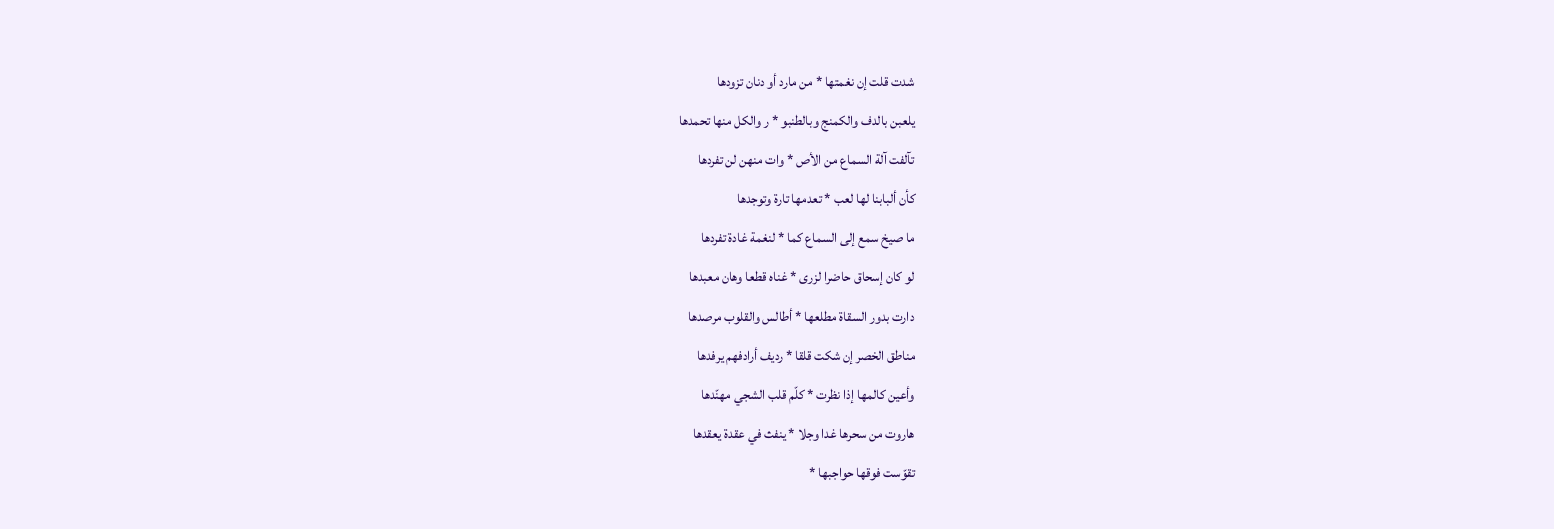شدت قلت إن نغمتها * من مارد أو دنان تزودها
يلعبن بالدف والكمنج وبالطنبو * ر والكل منها تحمدها
تآلفت آلة السماع من الأص * وات منهن لن تفردها
كأن ألبابنا لها لعب * تعدمها تارة وتوجدها
ما صيخ سمع إلى السماع كما * لنغمة غادة تفردها
لو كان إسحاق حاضرا لزرى * غناه قطعا وهان معبدها
دارت بدور السقاة مطلعها * أطالس والقلوب مرصدها
مناطق الخصر إن شكت قلقا * رديف أرادفهم يرفدها
وأعين كالمها إذا نظرت * كلّم قلب الشجي مهنّدها
هاروت من سحرها غدا وجلا * ينفث في عقدة يعقدها
تقوّست فوقها حواجبها *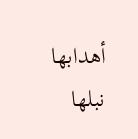أهدابها نبلها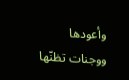وأعودها
ووجنات تظنّها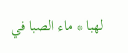لهبا * ماء الصبا في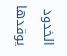الخدود يوقدها